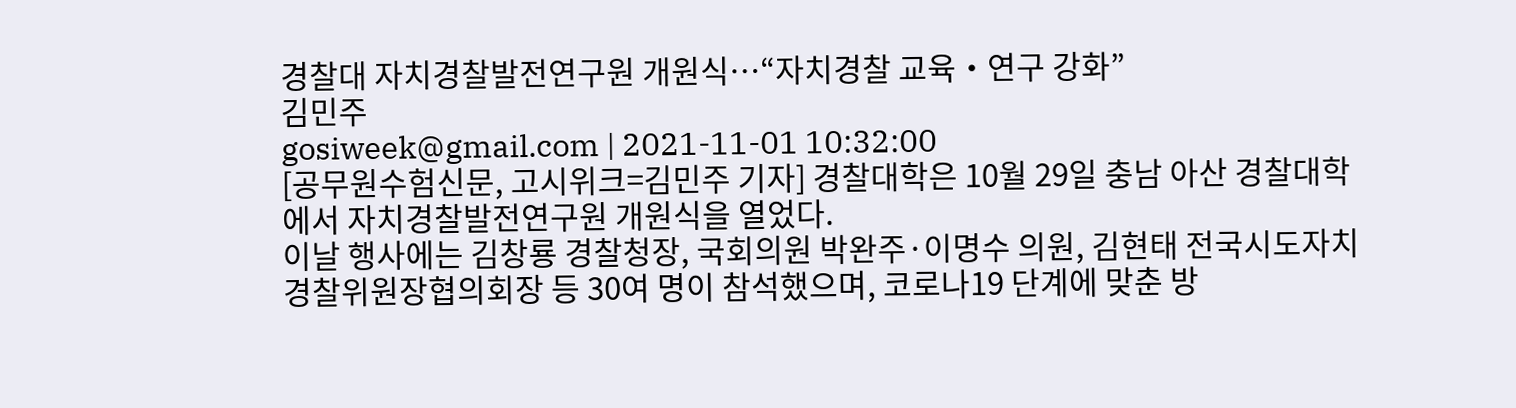경찰대 자치경찰발전연구원 개원식…“자치경찰 교육・연구 강화”
김민주
gosiweek@gmail.com | 2021-11-01 10:32:00
[공무원수험신문, 고시위크=김민주 기자] 경찰대학은 10월 29일 충남 아산 경찰대학에서 자치경찰발전연구원 개원식을 열었다.
이날 행사에는 김창룡 경찰청장, 국회의원 박완주·이명수 의원, 김현태 전국시도자치 경찰위원장협의회장 등 30여 명이 참석했으며, 코로나19 단계에 맞춘 방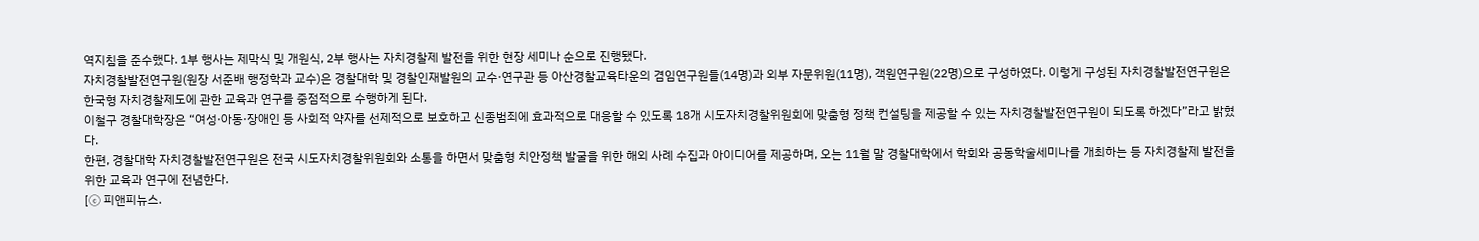역지침을 준수했다. 1부 행사는 제막식 및 개원식, 2부 행사는 자치경찰제 발전을 위한 현장 세미나 순으로 진행됐다.
자치경찰발전연구원(원장 서준배 행정학과 교수)은 경찰대학 및 경찰인재발원의 교수·연구관 등 아산경찰교육타운의 겸임연구원들(14명)과 외부 자문위원(11명), 객원연구원(22명)으로 구성하였다. 이렇게 구성된 자치경찰발전연구원은 한국형 자치경찰제도에 관한 교육과 연구를 중점적으로 수행하게 된다.
이철구 경찰대학장은 “여성·아동·장애인 등 사회적 약자를 선제적으로 보호하고 신종범죄에 효과적으로 대응할 수 있도록 18개 시도자치경찰위원회에 맞춤형 정책 컨설팅을 제공할 수 있는 자치경찰발전연구원이 되도록 하겠다”라고 밝혔다.
한편, 경찰대학 자치경찰발전연구원은 전국 시도자치경찰위원회와 소통을 하면서 맞춤형 치안정책 발굴을 위한 해외 사례 수집과 아이디어를 제공하며, 오는 11월 말 경찰대학에서 학회와 공동학술세미나를 개최하는 등 자치경찰제 발전을 위한 교육과 연구에 전념한다.
[ⓒ 피앤피뉴스.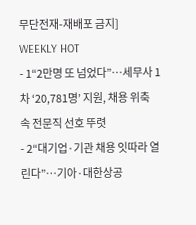무단전재-재배포 금지]
WEEKLY HOT
- 1“2만명 또 넘었다”…세무사 1차 ‘20,781명’ 지원, 채용 위축 속 전문직 선호 뚜렷
- 2“대기업·기관 채용 잇따라 열린다”…기아·대한상공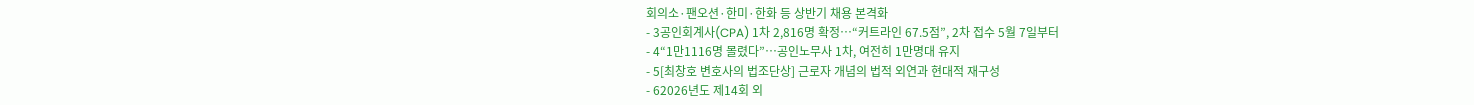회의소·팬오션·한미·한화 등 상반기 채용 본격화
- 3공인회계사(CPA) 1차 2,816명 확정…“커트라인 67.5점”, 2차 접수 5월 7일부터
- 4“1만1116명 몰렸다”…공인노무사 1차, 여전히 1만명대 유지
- 5[최창호 변호사의 법조단상] 근로자 개념의 법적 외연과 현대적 재구성
- 62026년도 제14회 외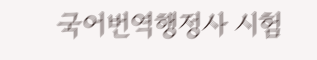국어번역행정사 시험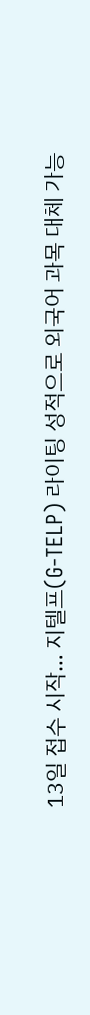13일 접수 시작… 지텔프(G-TELP) 라이팅 성적으로 외국어 과목 대체 가능